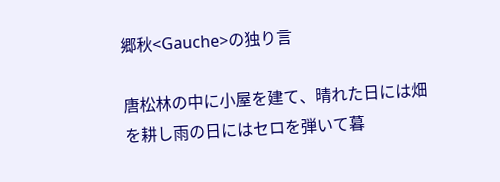郷秋<Gauche>の独り言

唐松林の中に小屋を建て、晴れた日には畑を耕し雨の日にはセロを弾いて暮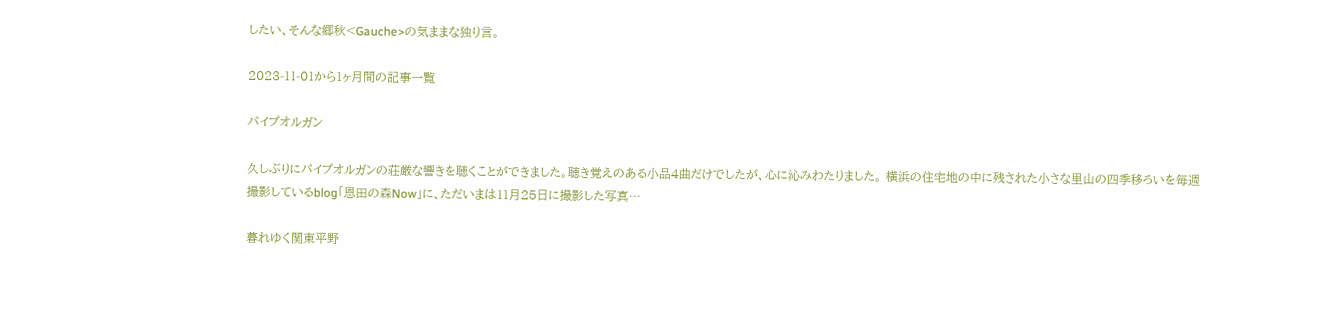したい、そんな郷秋<Gauche>の気ままな独り言。

2023-11-01から1ヶ月間の記事一覧

パイプオルガン

久しぶりにパイプオルガンの荘厳な響きを聴くことができました。聴き覚えのある小品4曲だけでしたが、心に沁みわたりました。 横浜の住宅地の中に残された小さな里山の四季移ろいを毎週撮影しているblog「恩田の森Now」に、ただいまは11月25日に撮影した写真…

暮れゆく関東平野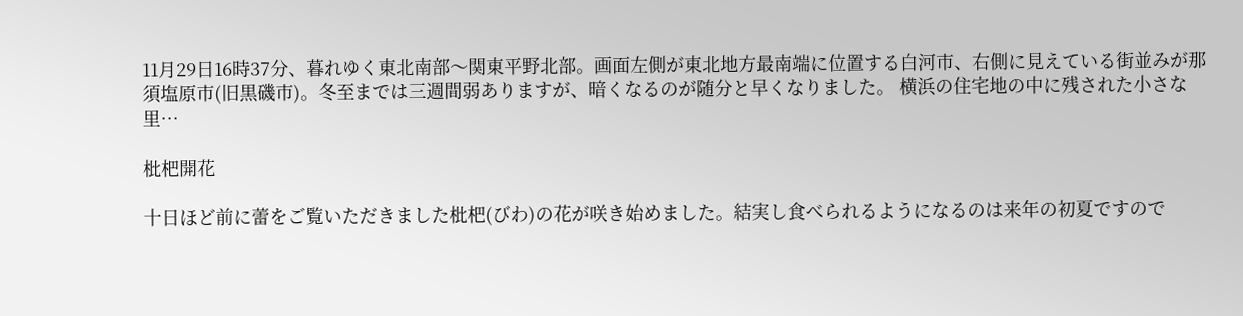11月29日16時37分、暮れゆく東北南部〜関東平野北部。画面左側が東北地方最南端に位置する白河市、右側に見えている街並みが那須塩原市(旧黒磯市)。冬至までは三週間弱ありますが、暗くなるのが随分と早くなりました。 横浜の住宅地の中に残された小さな里…

枇杷開花

十日ほど前に蕾をご覧いただきました枇杷(びわ)の花が咲き始めました。結実し食べられるようになるのは来年の初夏ですので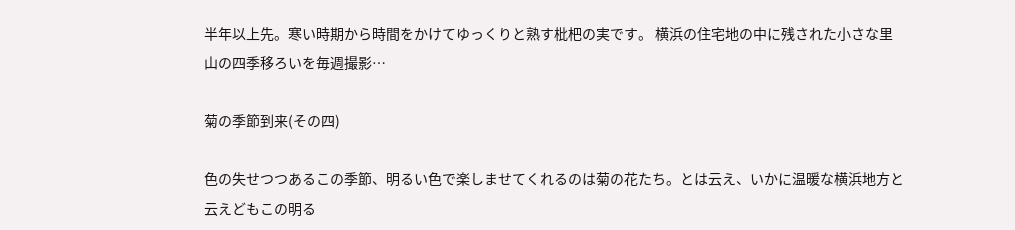半年以上先。寒い時期から時間をかけてゆっくりと熟す枇杷の実です。 横浜の住宅地の中に残された小さな里山の四季移ろいを毎週撮影…

菊の季節到来(その四)

色の失せつつあるこの季節、明るい色で楽しませてくれるのは菊の花たち。とは云え、いかに温暖な横浜地方と云えどもこの明る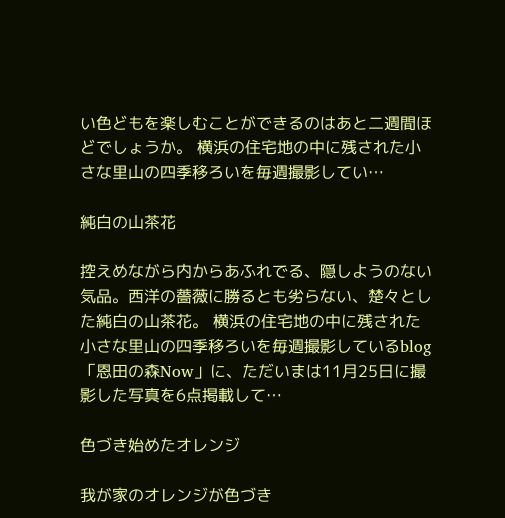い色どもを楽しむことができるのはあと二週間ほどでしょうか。 横浜の住宅地の中に残された小さな里山の四季移ろいを毎週撮影してい…

純白の山茶花

控えめながら内からあふれでる、隠しようのない気品。西洋の薔薇に勝るとも劣らない、楚々とした純白の山茶花。 横浜の住宅地の中に残された小さな里山の四季移ろいを毎週撮影しているblog「恩田の森Now」に、ただいまは11月25日に撮影した写真を6点掲載して…

色づき始めたオレンジ

我が家のオレンジが色づき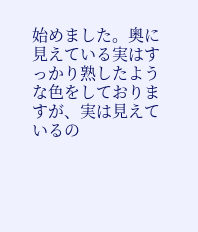始めました。奥に見えている実はすっかり熟したような色をしておりますが、実は見えているの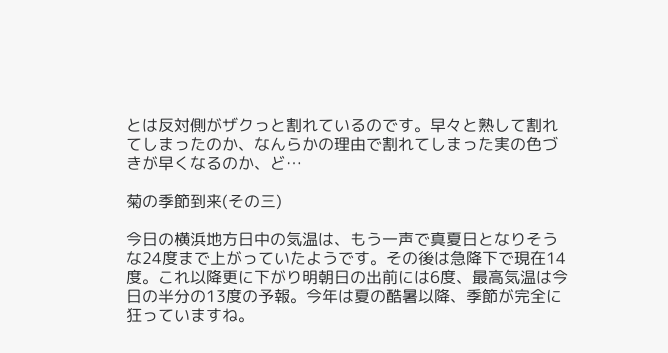とは反対側がザクっと割れているのです。早々と熟して割れてしまったのか、なんらかの理由で割れてしまった実の色づきが早くなるのか、ど…

菊の季節到来(その三)

今日の横浜地方日中の気温は、もう一声で真夏日となりそうな24度まで上がっていたようです。その後は急降下で現在14度。これ以降更に下がり明朝日の出前には6度、最高気温は今日の半分の13度の予報。今年は夏の酷暑以降、季節が完全に狂っていますね。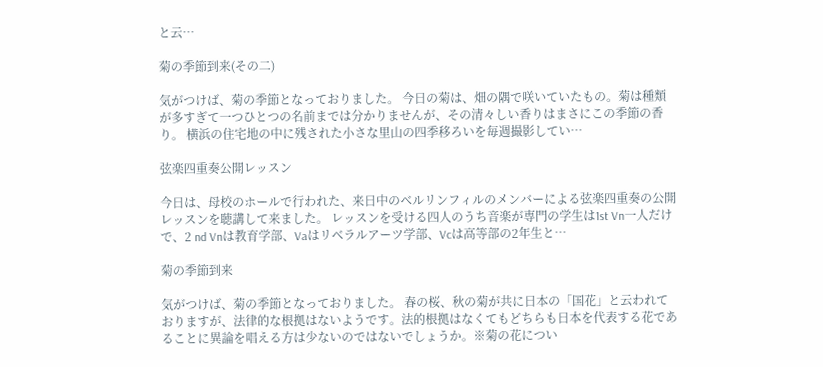と云…

菊の季節到来(その二)

気がつけば、菊の季節となっておりました。 今日の菊は、畑の隅で咲いていたもの。菊は種類が多すぎて一つひとつの名前までは分かりませんが、その清々しい香りはまさにこの季節の香り。 横浜の住宅地の中に残された小さな里山の四季移ろいを毎週撮影してい…

弦楽四重奏公開レッスン

今日は、母校のホールで行われた、来日中のベルリンフィルのメンバーによる弦楽四重奏の公開レッスンを聴講して来ました。 レッスンを受ける四人のうち音楽が専門の学生は1st Vn一人だけで、2 nd Vnは教育学部、Vaはリベラルアーツ学部、Vcは高等部の2年生と…

菊の季節到来

気がつけば、菊の季節となっておりました。 春の桜、秋の菊が共に日本の「国花」と云われておりますが、法律的な根拠はないようです。法的根拠はなくてもどちらも日本を代表する花であることに異論を唱える方は少ないのではないでしょうか。※菊の花につい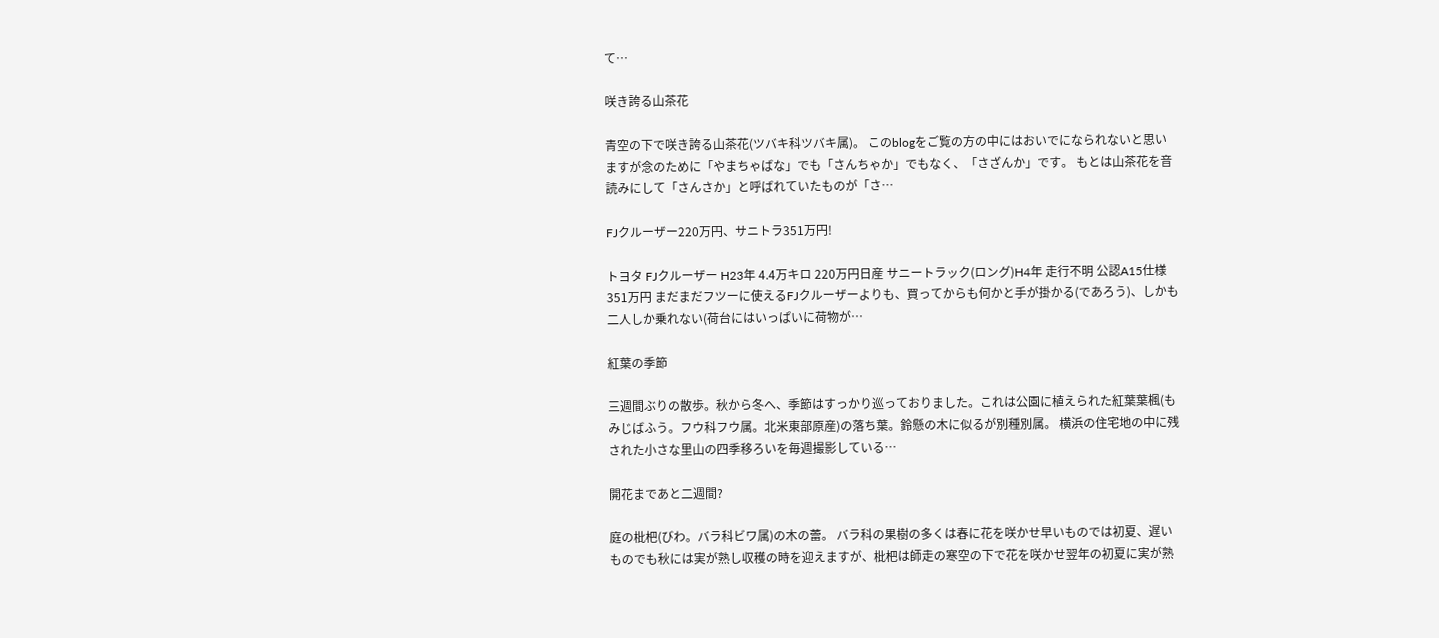て…

咲き誇る山茶花

青空の下で咲き誇る山茶花(ツバキ科ツバキ属)。 このblogをご覧の方の中にはおいでになられないと思いますが念のために「やまちゃばな」でも「さんちゃか」でもなく、「さざんか」です。 もとは山茶花を音読みにして「さんさか」と呼ばれていたものが「さ…

FJクルーザー220万円、サニトラ351万円!

トヨタ FJクルーザー H23年 4.4万キロ 220万円日産 サニートラック(ロング)H4年 走行不明 公認A15仕様 351万円 まだまだフツーに使えるFJクルーザーよりも、買ってからも何かと手が掛かる(であろう)、しかも二人しか乗れない(荷台にはいっぱいに荷物が…

紅葉の季節

三週間ぶりの散歩。秋から冬へ、季節はすっかり巡っておりました。これは公園に植えられた紅葉葉楓(もみじばふう。フウ科フウ属。北米東部原産)の落ち葉。鈴懸の木に似るが別種別属。 横浜の住宅地の中に残された小さな里山の四季移ろいを毎週撮影している…

開花まであと二週間?

庭の枇杷(びわ。バラ科ビワ属)の木の蕾。 バラ科の果樹の多くは春に花を咲かせ早いものでは初夏、遅いものでも秋には実が熟し収穫の時を迎えますが、枇杷は師走の寒空の下で花を咲かせ翌年の初夏に実が熟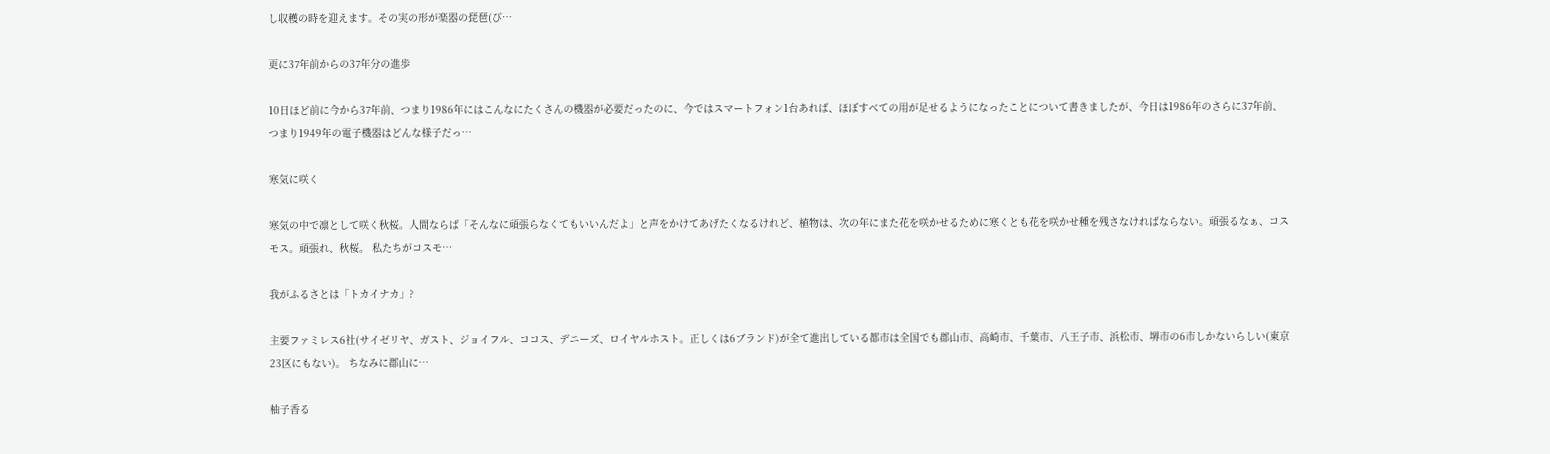し収穫の時を迎えます。その実の形が楽器の琵琶(び…

更に37年前からの37年分の進歩

10日ほど前に今から37年前、つまり1986年にはこんなにたくさんの機器が必要だったのに、今ではスマートフォン1台あれば、ほぼすべての用が足せるようになったことについて書きましたが、今日は1986年のさらに37年前、つまり1949年の電子機器はどんな様子だっ…

寒気に咲く

寒気の中で凛として咲く秋桜。人間ならば「そんなに頑張らなくてもいいんだよ」と声をかけてあげたくなるけれど、植物は、次の年にまた花を咲かせるために寒くとも花を咲かせ種を残さなければならない。頑張るなぁ、コスモス。頑張れ、秋桜。 私たちがコスモ…

我がふるさとは「トカイナカ」?

主要ファミレス6社(サイゼリヤ、ガスト、ジョイフル、ココス、デニーズ、ロイヤルホスト。正しくは6ブランド)が全て進出している都市は全国でも郡山市、高崎市、千葉市、八王子市、浜松市、堺市の6市しかないらしい(東京23区にもない)。 ちなみに郡山に…

柚子香る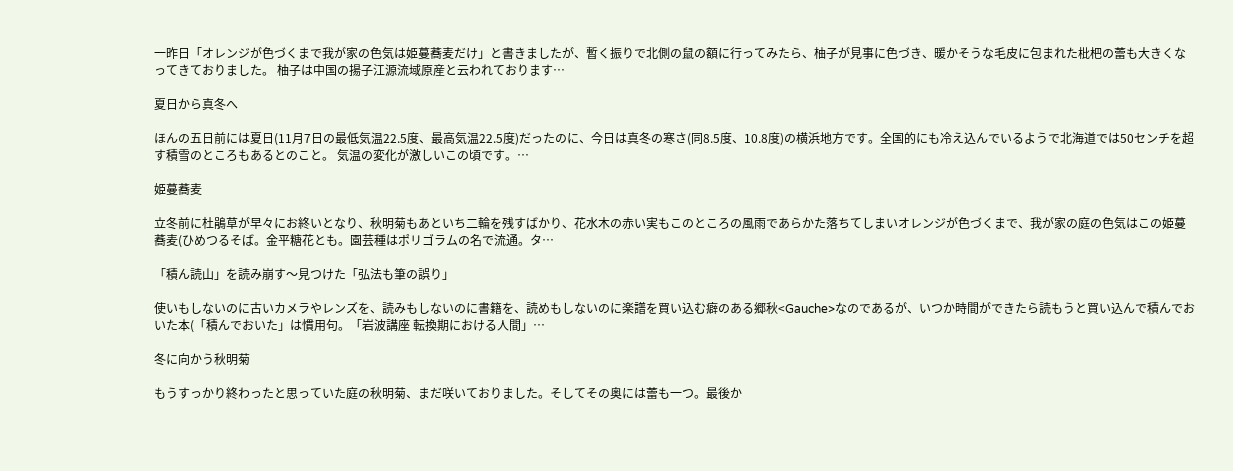一昨日「オレンジが色づくまで我が家の色気は姫蔓蕎麦だけ」と書きましたが、暫く振りで北側の鼠の額に行ってみたら、柚子が見事に色づき、暖かそうな毛皮に包まれた枇杷の蕾も大きくなってきておりました。 柚子は中国の揚子江源流域原産と云われております…

夏日から真冬へ

ほんの五日前には夏日(11月7日の最低気温22.5度、最高気温22.5度)だったのに、今日は真冬の寒さ(同8.5度、10.8度)の横浜地方です。全国的にも冷え込んでいるようで北海道では50センチを超す積雪のところもあるとのこと。 気温の変化が激しいこの頃です。…

姫蔓蕎麦

立冬前に杜鵑草が早々にお終いとなり、秋明菊もあといち二輪を残すばかり、花水木の赤い実もこのところの風雨であらかた落ちてしまいオレンジが色づくまで、我が家の庭の色気はこの姫蔓蕎麦(ひめつるそば。金平糖花とも。園芸種はポリゴラムの名で流通。タ…

「積ん読山」を読み崩す〜見つけた「弘法も筆の誤り」

使いもしないのに古いカメラやレンズを、読みもしないのに書籍を、読めもしないのに楽譜を買い込む癖のある郷秋<Gauche>なのであるが、いつか時間ができたら読もうと買い込んで積んでおいた本(「積んでおいた」は慣用句。「岩波講座 転換期における人間」…

冬に向かう秋明菊

もうすっかり終わったと思っていた庭の秋明菊、まだ咲いておりました。そしてその奥には蕾も一つ。最後か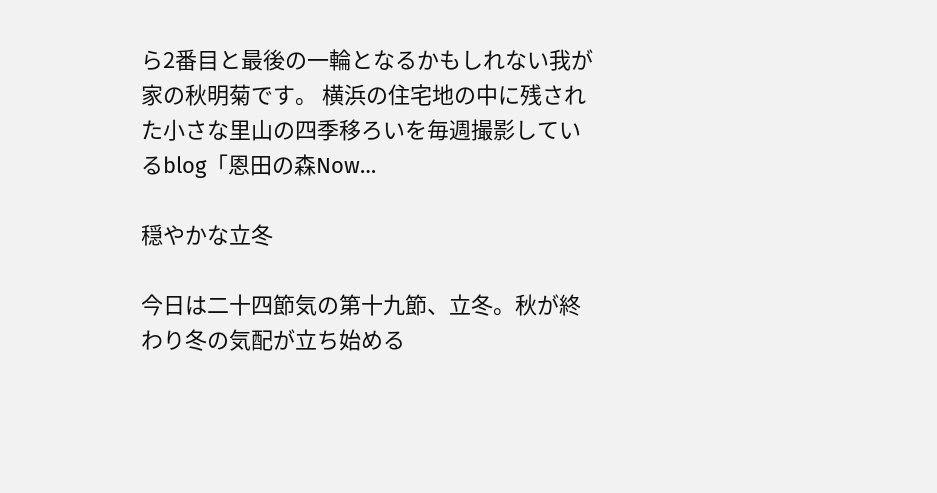ら2番目と最後の一輪となるかもしれない我が家の秋明菊です。 横浜の住宅地の中に残された小さな里山の四季移ろいを毎週撮影しているblog「恩田の森Now…

穏やかな立冬

今日は二十四節気の第十九節、立冬。秋が終わり冬の気配が立ち始める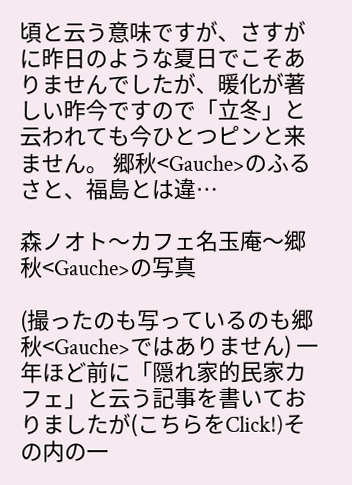頃と云う意味ですが、さすがに昨日のような夏日でこそありませんでしたが、暖化が著しい昨今ですので「立冬」と云われても今ひとつピンと来ません。 郷秋<Gauche>のふるさと、福島とは違…

森ノオト〜カフェ名玉庵〜郷秋<Gauche>の写真

(撮ったのも写っているのも郷秋<Gauche>ではありません) 一年ほど前に「隠れ家的民家カフェ」と云う記事を書いておりましたが(こちらをClick!)その内の一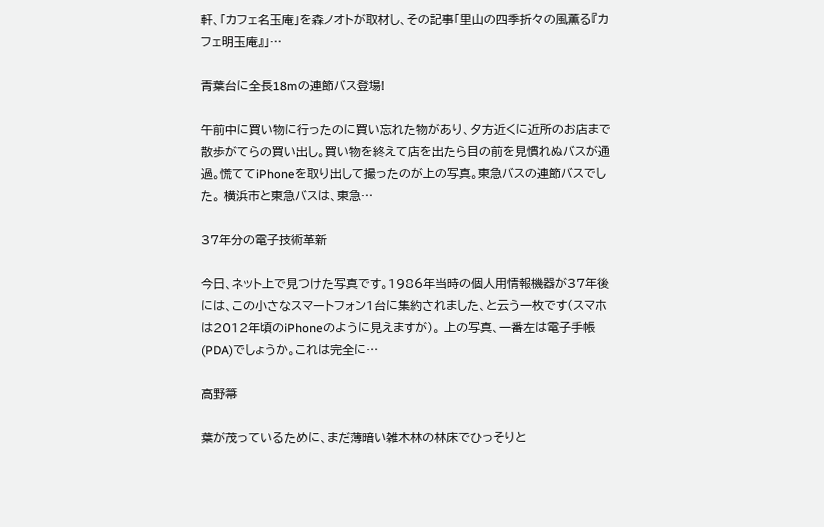軒、「カフェ名玉庵」を森ノオトが取材し、その記事「里山の四季折々の風薫る『カフェ明玉庵』」…

青葉台に全長18mの連節バス登場!

午前中に買い物に行ったのに買い忘れた物があり、夕方近くに近所のお店まで散歩がてらの買い出し。買い物を終えて店を出たら目の前を見慣れぬバスが通過。慌ててiPhoneを取り出して撮ったのが上の写真。東急バスの連節バスでした。 横浜市と東急バスは、東急…

37年分の電子技術革新

今日、ネット上で見つけた写真です。1986年当時の個人用情報機器が37年後には、この小さなスマートフォン1台に集約されました、と云う一枚です(スマホは2012年頃のiPhoneのように見えますが)。 上の写真、一番左は電子手帳(PDA)でしょうか。これは完全に…

高野箒

葉が茂っているために、まだ薄暗い雑木林の林床でひっそりと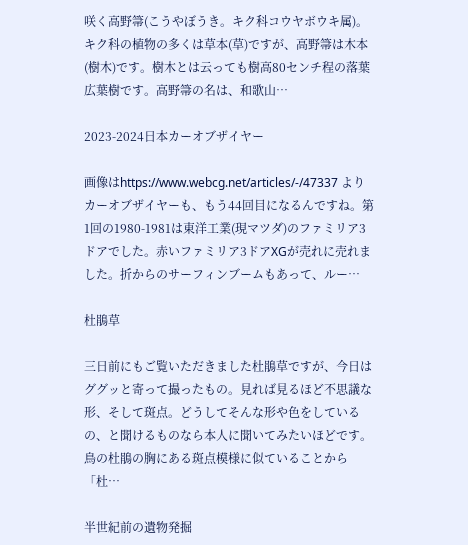咲く高野箒(こうやぼうき。キク科コウヤボウキ属)。キク科の植物の多くは草本(草)ですが、高野箒は木本(樹木)です。樹木とは云っても樹高80センチ程の落葉広葉樹です。高野箒の名は、和歌山…

2023-2024日本カーオブザイヤー

画像はhttps://www.webcg.net/articles/-/47337 より カーオブザイヤーも、もう44回目になるんですね。第1回の1980-1981は東洋工業(現マツダ)のファミリア3ドアでした。赤いファミリア3ドアXGが売れに売れました。折からのサーフィンブームもあって、ルー…

杜鵑草

三日前にもご覧いただきました杜鵑草ですが、今日はググッと寄って撮ったもの。見れば見るほど不思議な形、そして斑点。どうしてそんな形や色をしているの、と聞けるものなら本人に聞いてみたいほどです。 鳥の杜鵑の胸にある斑点模様に似ていることから「杜…

半世紀前の遺物発掘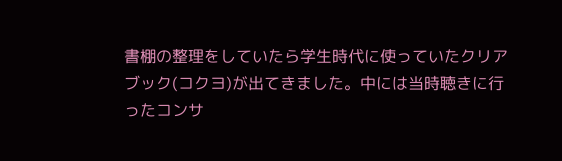書棚の整理をしていたら学生時代に使っていたクリアブック(コクヨ)が出てきました。中には当時聴きに行ったコンサ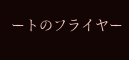ートのフライヤー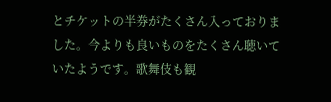とチケットの半券がたくさん入っておりました。今よりも良いものをたくさん聴いていたようです。歌舞伎も観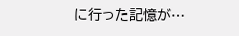に行った記憶が…